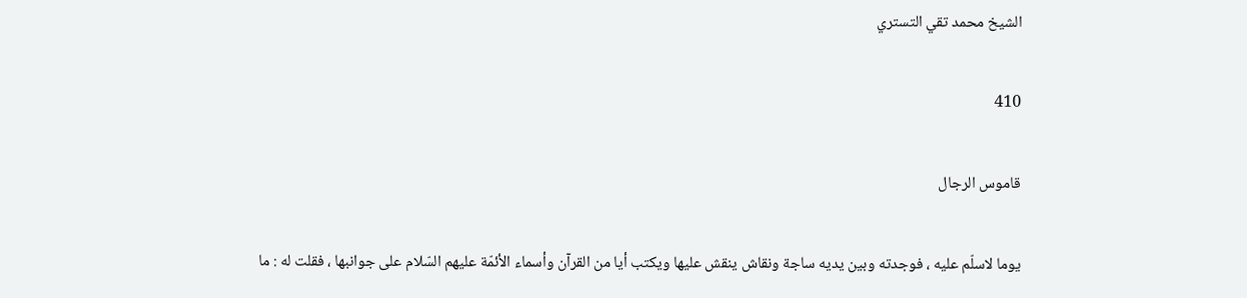الشيخ محمد تقي التستري

410

قاموس الرجال

يوما لاسلّم عليه ، فوجدته وبين يديه ساجة ونقاش ينقش عليها ويكتب أيا من القرآن وأسماء الأئمّة عليهم السّلام على جوانبها ، فقلت له : ما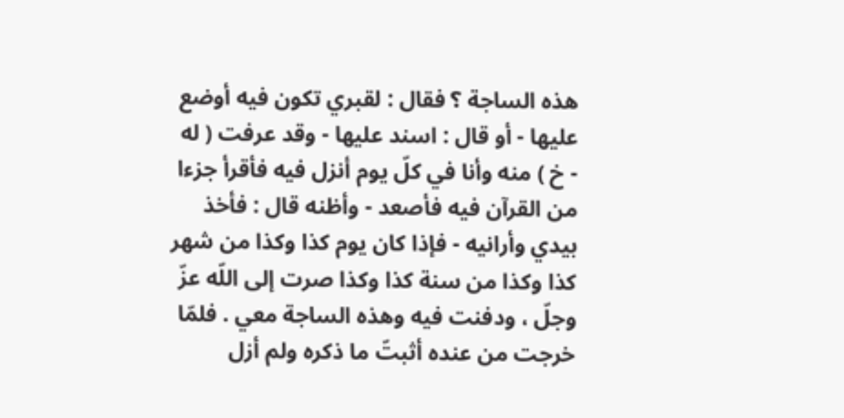هذه الساجة ؟ فقال : لقبري تكون فيه أوضع عليها - أو قال : اسند عليها - وقد عرفت ( له - خ ) منه وأنا في كلّ يوم أنزل فيه فأقرأ جزءا من القرآن فيه فأصعد - وأظنه قال : فأخذ بيدي وأرانيه - فإذا كان يوم كذا وكذا من شهر كذا وكذا من سنة كذا وكذا صرت إلى اللّه عزّ وجلّ ، ودفنت فيه وهذه الساجة معي . فلمّا خرجت من عنده أثبتّ ما ذكره ولم أزل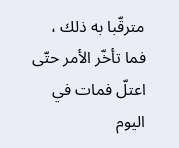مترقّبا به ذلك ، فما تأخّر الأمر حتّى اعتلّ فمات في اليوم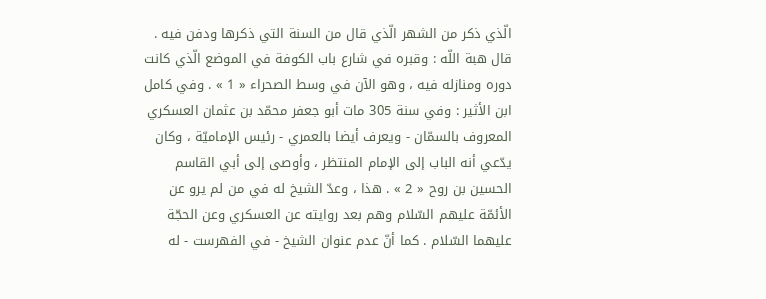الّذي ذكر من الشهر الّذي قال من السنة التي ذكرها ودفن فيه . قال هبة اللّه : وقبره في شارع باب الكوفة في الموضع الّذي كانت دوره ومنازله فيه ، وهو الآن في وسط الصحراء « 1 » . وفي كامل ابن الأثير : وفي سنة 305 مات أبو جعفر محمّد بن عثمان العسكري المعروف بالسمّان - ويعرف أيضا بالعمري - رئيس الإماميّة ، وكان يدّعي أنه الباب إلى الإمام المنتظر ، وأوصى إلى أبي القاسم الحسين بن روح « 2 » . هذا ، وعدّ الشيخ له في من لم يرو عن الأئمّة عليهم السّلام وهم بعد روايته عن العسكري وعن الحجّة عليهما السّلام . كما أنّ عدم عنوان الشيخ - في الفهرست - له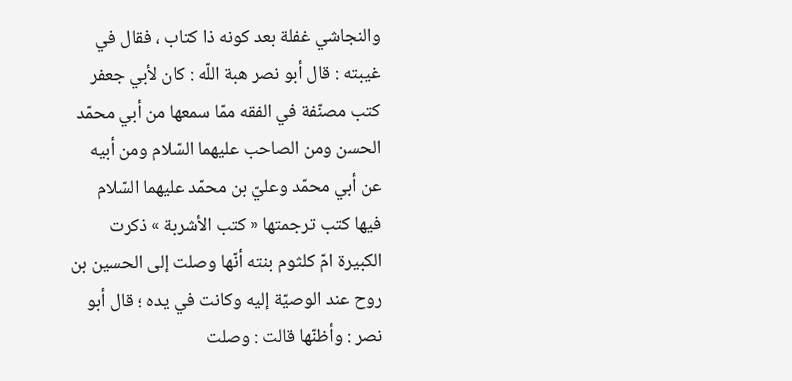والنجاشي غفلة بعد كونه ذا كتاب ، فقال في غيبته : قال أبو نصر هبة اللّه : كان لأبي جعفر كتب مصنّفة في الفقه ممّا سمعها من أبي محمّد الحسن ومن الصاحب عليهما السّلام ومن أبيه عن أبي محمّد وعليّ بن محمّد عليهما السّلام فيها كتب ترجمتها « كتب الأشربة » ذكرت الكبيرة امّ كلثوم بنته أنّها وصلت إلى الحسين بن روح عند الوصيّة إليه وكانت في يده ؛ قال أبو نصر : وأظنّها قالت : وصلت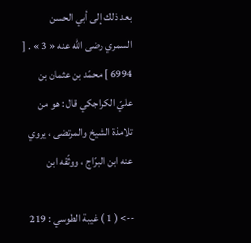بعد ذلك إلى أبي الحسن السمري رضى اللّه عنه « 3 » . [ 6994 ] محمّد بن عثمان بن عليّ الكراجكي قال : هو من تلامذة الشيخ والمرتضى ، يروي عنه ابن البرّاج ، ووثّقه ابن

--> ( 1 ) غيبة الطوسي : 219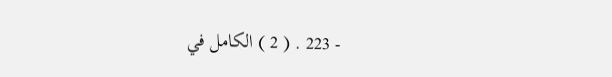- 223 . ( 2 ) الكامل في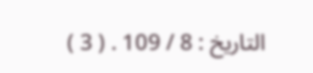التاريخ : 8 / 109 . ( 3 )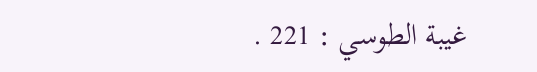غيبة الطوسي : 221 .